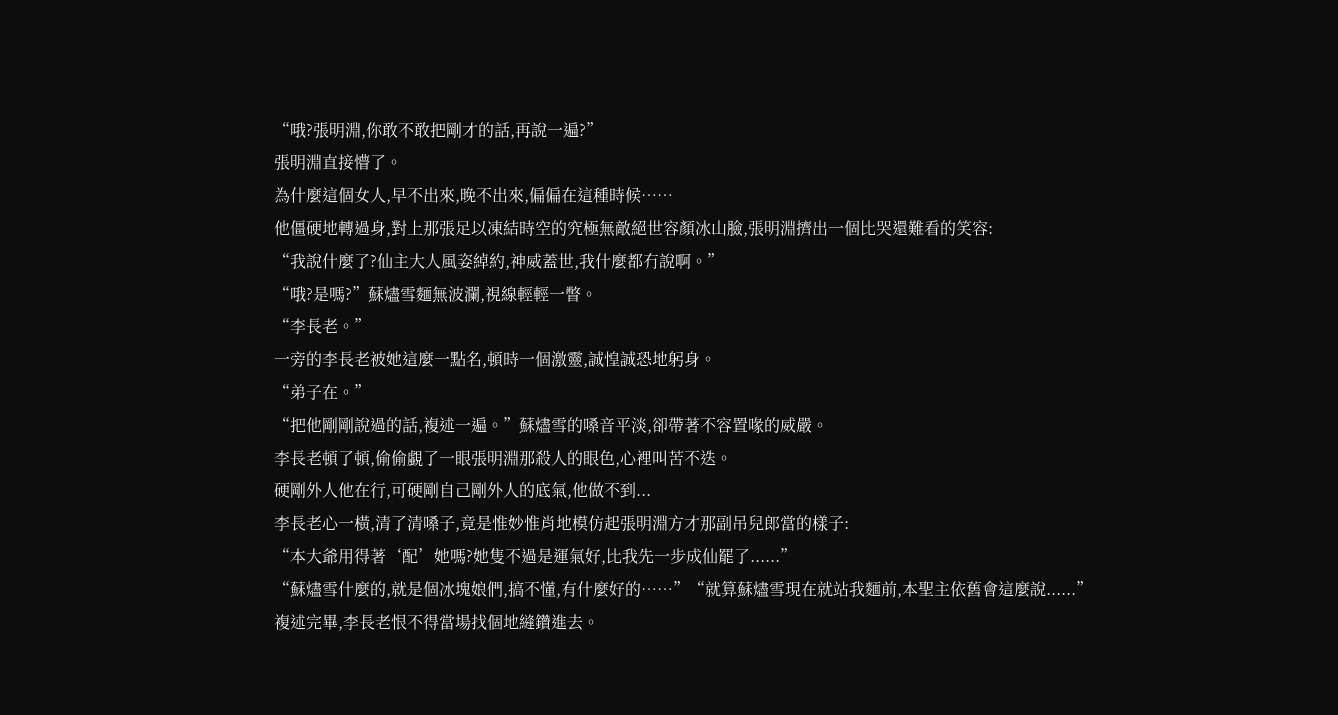“哦?張明淵,你敢不敢把剛才的話,再說一遍?”
張明淵直接懵了。
為什麼這個女人,早不出來,晚不出來,偏偏在這種時候……
他僵硬地轉過身,對上那張足以凍結時空的究極無敵絕世容顏冰山臉,張明淵擠出一個比哭還難看的笑容:
“我說什麼了?仙主大人風姿綽約,神威蓋世,我什麼都冇說啊。”
“哦?是嗎?”蘇燼雪麵無波瀾,視線輕輕一瞥。
“李長老。”
一旁的李長老被她這麼一點名,頓時一個激靈,誠惶誠恐地躬身。
“弟子在。”
“把他剛剛說過的話,複述一遍。”蘇燼雪的嗓音平淡,卻帶著不容置喙的威嚴。
李長老頓了頓,偷偷覷了一眼張明淵那殺人的眼色,心裡叫苦不迭。
硬剛外人他在行,可硬剛自己剛外人的底氣,他做不到...
李長老心一橫,清了清嗓子,竟是惟妙惟肖地模仿起張明淵方才那副吊兒郎當的樣子:
“本大爺用得著‘配’她嗎?她隻不過是運氣好,比我先一步成仙罷了......”
“蘇燼雪什麼的,就是個冰塊娘們,搞不懂,有什麼好的……”“就算蘇燼雪現在就站我麵前,本聖主依舊會這麼說......”
複述完畢,李長老恨不得當場找個地縫鑽進去。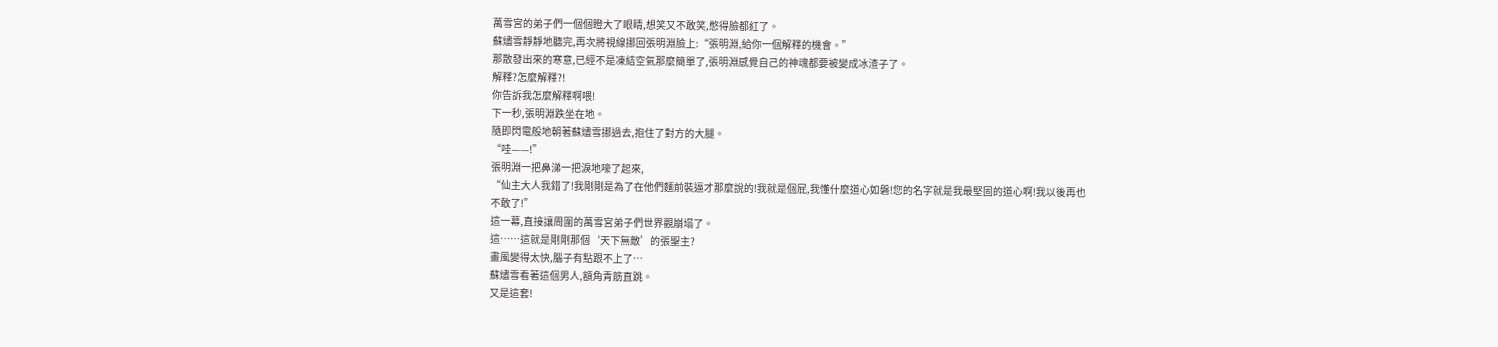萬雪宮的弟子們一個個瞪大了眼睛,想笑又不敢笑,憋得臉都紅了。
蘇燼雪靜靜地聽完,再次將視線挪回張明淵臉上:“張明淵,給你一個解釋的機會。”
那散發出來的寒意,已經不是凍結空氣那麼簡單了,張明淵感覺自己的神魂都要被變成冰渣子了。
解釋?怎麼解釋?!
你告訴我怎麼解釋啊喂!
下一秒,張明淵跌坐在地。
隨即閃電般地朝著蘇燼雪挪過去,抱住了對方的大腿。
“哇——!”
張明淵一把鼻涕一把淚地嚎了起來,
“仙主大人我錯了!我剛剛是為了在他們麵前裝逼才那麼說的!我就是個屁,我懂什麼道心如磐!您的名字就是我最堅固的道心啊!我以後再也不敢了!”
這一幕,直接讓周圍的萬雪宮弟子們世界觀崩塌了。
這……這就是剛剛那個‘天下無敵’的張聖主?
畫風變得太快,腦子有點跟不上了…
蘇燼雪看著這個男人,額角青筋直跳。
又是這套!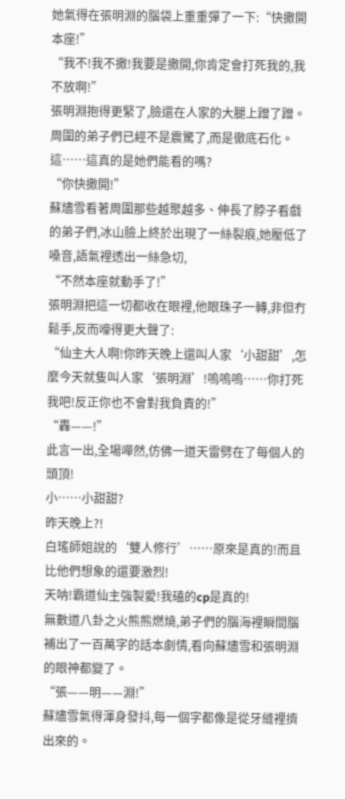她氣得在張明淵的腦袋上重重彈了一下:“快撒開本座!”
“我不!我不撒!我要是撒開,你肯定會打死我的,我不放啊!”
張明淵抱得更緊了,臉還在人家的大腿上蹭了蹭。
周圍的弟子們已經不是震驚了,而是徹底石化。
這……這真的是她們能看的嗎?
“你快撒開!”
蘇燼雪看著周圍那些越聚越多、伸長了脖子看戲的弟子們,冰山臉上終於出現了一絲裂痕,她壓低了嗓音,語氣裡透出一絲急切,
“不然本座就動手了!”
張明淵把這一切都收在眼裡,他眼珠子一轉,非但冇鬆手,反而嚎得更大聲了:
“仙主大人啊!你昨天晚上還叫人家‘小甜甜’,怎麼今天就隻叫人家‘張明淵’!嗚嗚嗚……你打死我吧!反正你也不會對我負責的!”
“轟——!”
此言一出,全場嘩然,仿佛一道天雷劈在了每個人的頭頂!
小……小甜甜?
昨天晚上?!
白瑤師姐說的‘雙人修行’……原來是真的!而且比他們想象的還要激烈!
天呐!霸道仙主強製愛!我磕的cp是真的!
無數道八卦之火熊熊燃燒,弟子們的腦海裡瞬間腦補出了一百萬字的話本劇情,看向蘇燼雪和張明淵的眼神都變了。
“張——明——淵!”
蘇燼雪氣得渾身發抖,每一個字都像是從牙縫裡擠出來的。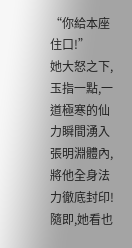“你給本座住口!”
她大怒之下,玉指一點,一道極寒的仙力瞬間湧入張明淵體內,將他全身法力徹底封印!
隨即,她看也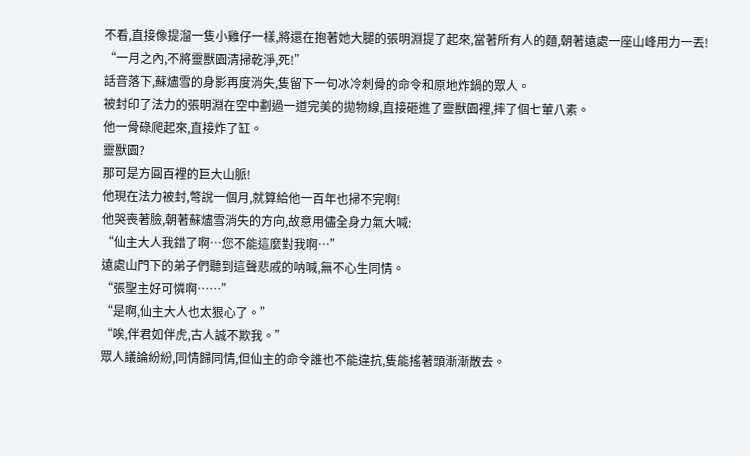不看,直接像提溜一隻小雞仔一樣,將還在抱著她大腿的張明淵提了起來,當著所有人的麵,朝著遠處一座山峰用力一丟!
“一月之內,不將靈獸園清掃乾淨,死!”
話音落下,蘇燼雪的身影再度消失,隻留下一句冰冷刺骨的命令和原地炸鍋的眾人。
被封印了法力的張明淵在空中劃過一道完美的拋物線,直接砸進了靈獸園裡,摔了個七葷八素。
他一骨碌爬起來,直接炸了缸。
靈獸園?
那可是方圓百裡的巨大山脈!
他現在法力被封,彆說一個月,就算給他一百年也掃不完啊!
他哭喪著臉,朝著蘇燼雪消失的方向,故意用儘全身力氣大喊:
“仙主大人我錯了啊…您不能這麼對我啊…”
遠處山門下的弟子們聽到這聲悲戚的呐喊,無不心生同情。
“張聖主好可憐啊……”
“是啊,仙主大人也太狠心了。”
“唉,伴君如伴虎,古人誠不欺我。”
眾人議論紛紛,同情歸同情,但仙主的命令誰也不能違抗,隻能搖著頭漸漸散去。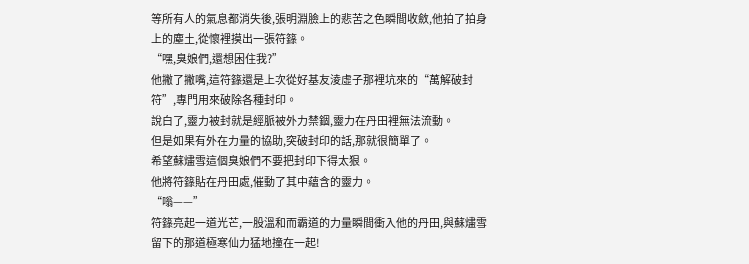等所有人的氣息都消失後,張明淵臉上的悲苦之色瞬間收斂,他拍了拍身上的塵土,從懷裡摸出一張符籙。
“嘿,臭娘們,還想困住我?”
他撇了撇嘴,這符籙還是上次從好基友淩虛子那裡坑來的“萬解破封符”,專門用來破除各種封印。
說白了,靈力被封就是經脈被外力禁錮,靈力在丹田裡無法流動。
但是如果有外在力量的協助,突破封印的話,那就很簡單了。
希望蘇燼雪這個臭娘們不要把封印下得太狠。
他將符籙貼在丹田處,催動了其中蘊含的靈力。
“嗡——”
符籙亮起一道光芒,一股溫和而霸道的力量瞬間衝入他的丹田,與蘇燼雪留下的那道極寒仙力猛地撞在一起!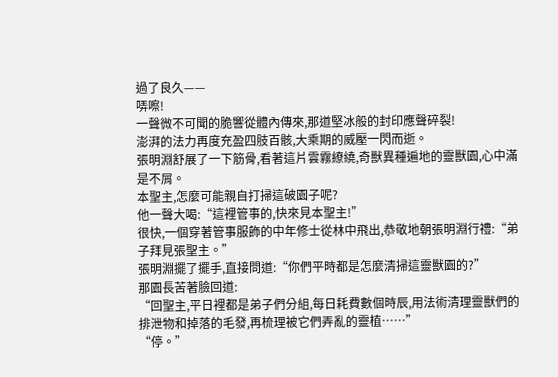過了良久——
哢嚓!
一聲微不可聞的脆響從體內傳來,那道堅冰般的封印應聲碎裂!
澎湃的法力再度充盈四肢百骸,大乘期的威壓一閃而逝。
張明淵舒展了一下筋骨,看著這片雲霧繚繞,奇獸異種遍地的靈獸園,心中滿是不屑。
本聖主,怎麼可能親自打掃這破園子呢?
他一聲大喝:“這裡管事的,快來見本聖主!”
很快,一個穿著管事服飾的中年修士從林中飛出,恭敬地朝張明淵行禮:“弟子拜見張聖主。”
張明淵擺了擺手,直接問道:“你們平時都是怎麼清掃這靈獸園的?”
那園長苦著臉回道:
“回聖主,平日裡都是弟子們分組,每日耗費數個時辰,用法術清理靈獸們的排泄物和掉落的毛發,再梳理被它們弄亂的靈植……”
“停。”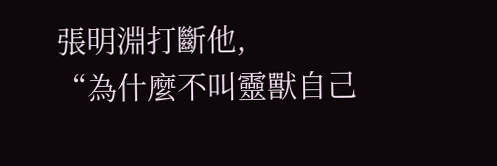張明淵打斷他,
“為什麼不叫靈獸自己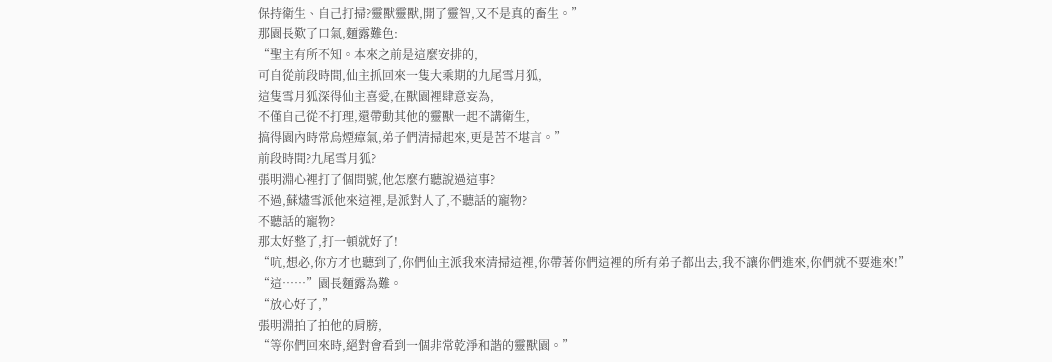保持衛生、自己打掃?靈獸靈獸,開了靈智,又不是真的畜生。”
那園長歎了口氣,麵露難色:
“聖主有所不知。本來之前是這麼安排的,
可自從前段時間,仙主抓回來一隻大乘期的九尾雪月狐,
這隻雪月狐深得仙主喜愛,在獸園裡肆意妄為,
不僅自己從不打理,還帶動其他的靈獸一起不講衛生,
搞得園內時常烏煙瘴氣,弟子們清掃起來,更是苦不堪言。”
前段時間?九尾雪月狐?
張明淵心裡打了個問號,他怎麼冇聽說過這事?
不過,蘇燼雪派他來這裡,是派對人了,不聽話的寵物?
不聽話的寵物?
那太好整了,打一頓就好了!
“吭,想必,你方才也聽到了,你們仙主派我來清掃這裡,你帶著你們這裡的所有弟子都出去,我不讓你們進來,你們就不要進來!”
“這……”園長麵露為難。
“放心好了,”
張明淵拍了拍他的肩膀,
“等你們回來時,絕對會看到一個非常乾淨和諧的靈獸園。”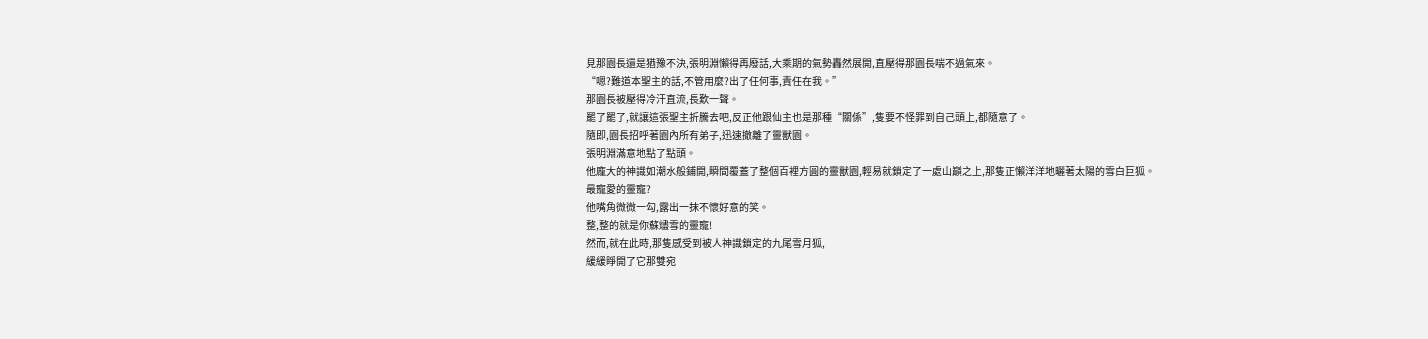見那園長還是猶豫不決,張明淵懶得再廢話,大乘期的氣勢轟然展開,直壓得那園長喘不過氣來。
“嗯?難道本聖主的話,不管用麼?出了任何事,責任在我。”
那園長被壓得冷汗直流,長歎一聲。
罷了罷了,就讓這張聖主折騰去吧,反正他跟仙主也是那種“關係”,隻要不怪罪到自己頭上,都隨意了。
隨即,園長招呼著園內所有弟子,迅速撤離了靈獸園。
張明淵滿意地點了點頭。
他龐大的神識如潮水般鋪開,瞬間覆蓋了整個百裡方圓的靈獸園,輕易就鎖定了一處山巔之上,那隻正懶洋洋地曬著太陽的雪白巨狐。
最寵愛的靈寵?
他嘴角微微一勾,露出一抹不懷好意的笑。
整,整的就是你蘇燼雪的靈寵!
然而,就在此時,那隻感受到被人神識鎖定的九尾雪月狐,
緩緩睜開了它那雙宛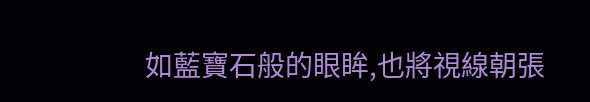如藍寶石般的眼眸,也將視線朝張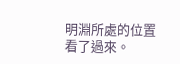明淵所處的位置看了過來。